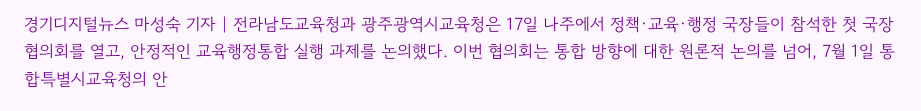경기디지털뉴스 마성숙 기자 | 전라남도교육청과 광주광역시교육청은 17일 나주에서 정책·교육·행정 국장들이 참석한 첫 국장 협의회를 열고, 안정적인 교육행정통합 실행 과제를 논의했다. 이번 협의회는 통합 방향에 대한 원론적 논의를 넘어, 7월 1일 통합특별시교육청의 안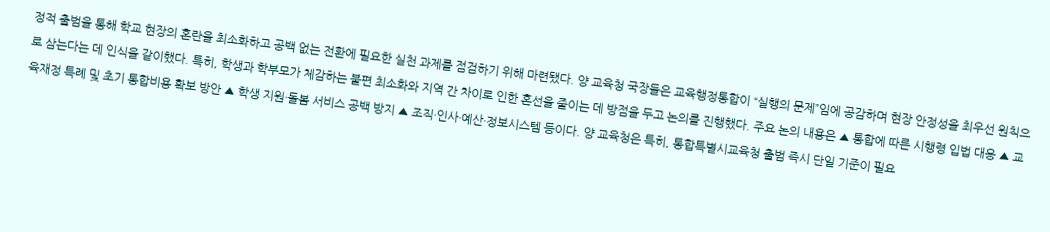정적 출범을 통해 학교 현장의 혼란을 최소화하고 공백 없는 전환에 필요한 실천 과제를 점검하기 위해 마련됐다. 양 교육청 국장들은 교육행정통합이 “실행의 문제”임에 공감하며 현장 안정성을 최우선 원칙으로 삼는다는 데 인식을 같이했다. 특히, 학생과 학부모가 체감하는 불편 최소화와 지역 간 차이로 인한 혼선을 줄이는 데 방점을 두고 논의를 진행했다. 주요 논의 내용은 ▲ 통합에 따른 시행령 입법 대응 ▲ 교육재정 특례 및 초기 통합비용 확보 방안 ▲ 학생 지원·돌봄 서비스 공백 방지 ▲ 조직·인사·예산·정보시스템 등이다. 양 교육청은 특히, 통합특별시교육청 출범 즉시 단일 기준이 필요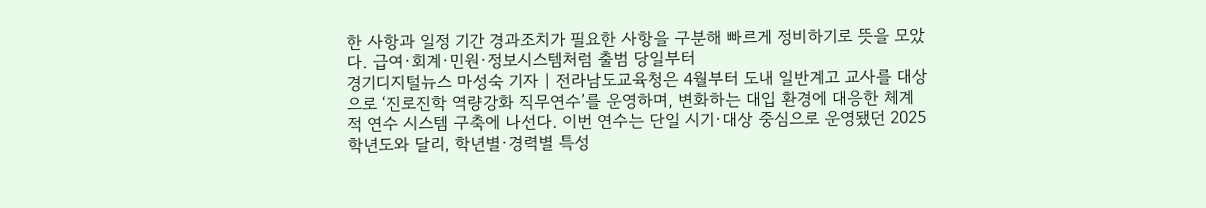한 사항과 일정 기간 경과조치가 필요한 사항을 구분해 빠르게 정비하기로 뜻을 모았다. 급여·회계·민원·정보시스템처럼 출범 당일부터
경기디지털뉴스 마성숙 기자 | 전라남도교육청은 4월부터 도내 일반계고 교사를 대상으로 ‘진로진학 역량강화 직무연수’를 운영하며, 변화하는 대입 환경에 대응한 체계적 연수 시스템 구축에 나선다. 이번 연수는 단일 시기·대상 중심으로 운영됐던 2025학년도와 달리, 학년별·경력별 특성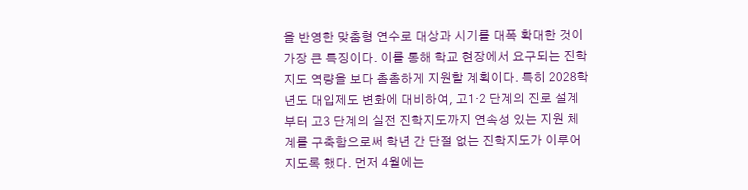을 반영한 맞춤형 연수로 대상과 시기를 대폭 확대한 것이 가장 큰 특징이다. 이를 통해 학교 현장에서 요구되는 진학지도 역량을 보다 촘촘하게 지원할 계획이다. 특히 2028학년도 대입제도 변화에 대비하여, 고1·2 단계의 진로 설계부터 고3 단계의 실전 진학지도까지 연속성 있는 지원 체계를 구축함으로써 학년 간 단절 없는 진학지도가 이루어지도록 했다. 먼저 4월에는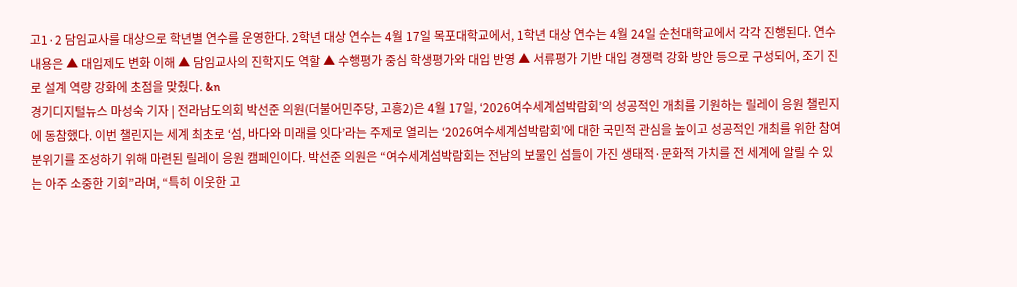고1·2 담임교사를 대상으로 학년별 연수를 운영한다. 2학년 대상 연수는 4월 17일 목포대학교에서, 1학년 대상 연수는 4월 24일 순천대학교에서 각각 진행된다. 연수 내용은 ▲ 대입제도 변화 이해 ▲ 담임교사의 진학지도 역할 ▲ 수행평가 중심 학생평가와 대입 반영 ▲ 서류평가 기반 대입 경쟁력 강화 방안 등으로 구성되어, 조기 진로 설계 역량 강화에 초점을 맞췄다. &n
경기디지털뉴스 마성숙 기자 | 전라남도의회 박선준 의원(더불어민주당, 고흥2)은 4월 17일, ‘2026여수세계섬박람회’의 성공적인 개최를 기원하는 릴레이 응원 챌린지에 동참했다. 이번 챌린지는 세계 최초로 ‘섬, 바다와 미래를 잇다’라는 주제로 열리는 ‘2026여수세계섬박람회’에 대한 국민적 관심을 높이고 성공적인 개최를 위한 참여 분위기를 조성하기 위해 마련된 릴레이 응원 캠페인이다. 박선준 의원은 “여수세계섬박람회는 전남의 보물인 섬들이 가진 생태적·문화적 가치를 전 세계에 알릴 수 있는 아주 소중한 기회”라며, “특히 이웃한 고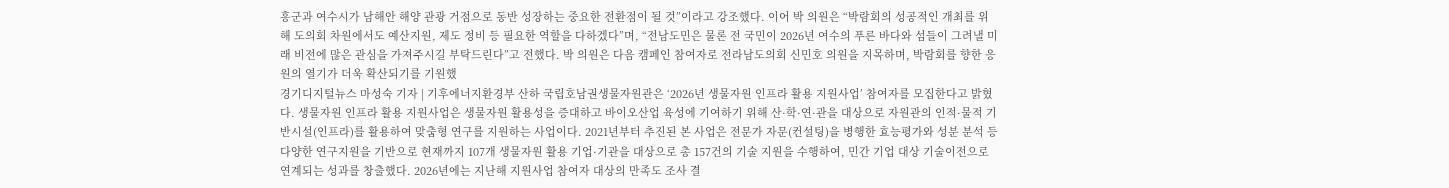흥군과 여수시가 남해안 해양 관광 거점으로 동반 성장하는 중요한 전환점이 될 것”이라고 강조했다. 이어 박 의원은 “박람회의 성공적인 개최를 위해 도의회 차원에서도 예산지원, 제도 정비 등 필요한 역할을 다하겠다”며, “전남도민은 물론 전 국민이 2026년 여수의 푸른 바다와 섬들이 그려낼 미래 비전에 많은 관심을 가져주시길 부탁드린다”고 전했다. 박 의원은 다음 캠페인 참여자로 전라남도의회 신민호 의원을 지목하며, 박람회를 향한 응원의 열기가 더욱 확산되기를 기원했
경기디지털뉴스 마성숙 기자 | 기후에너지환경부 산하 국립호남권생물자원관은 ‘2026년 생물자원 인프라 활용 지원사업’ 참여자를 모집한다고 밝혔다. 생물자원 인프라 활용 지원사업은 생물자원 활용성을 증대하고 바이오산업 육성에 기여하기 위해 산·학·연·관을 대상으로 자원관의 인적·물적 기반시설(인프라)를 활용하여 맞춤형 연구를 지원하는 사업이다. 2021년부터 추진된 본 사업은 전문가 자문(컨설팅)을 병행한 효능평가와 성분 분석 등 다양한 연구지원을 기반으로 현재까지 107개 생물자원 활용 기업·기관을 대상으로 총 157건의 기술 지원을 수행하여, 민간 기업 대상 기술이전으로 연계되는 성과를 창출했다. 2026년에는 지난해 지원사업 참여자 대상의 만족도 조사 결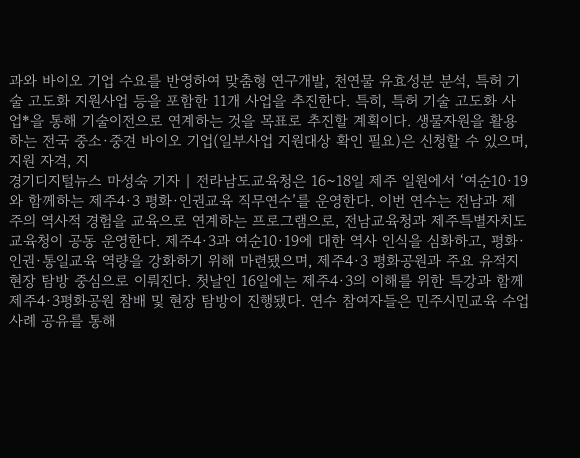과와 바이오 기업 수요를 반영하여 맞춤형 연구개발, 천연물 유효성분 분석, 특허 기술 고도화 지원사업 등을 포함한 11개 사업을 추진한다. 특히, 특허 기술 고도화 사업*을 통해 기술이전으로 연계하는 것을 목표로 추진할 계획이다. 생물자원을 활용하는 전국 중소·중견 바이오 기업(일부사업 지원대상 확인 필요)은 신청할 수 있으며, 지원 자격, 지
경기디지털뉴스 마성숙 기자 | 전라남도교육청은 16~18일 제주 일원에서 ‘여순10·19와 함께하는 제주4·3 평화·인권교육 직무연수’를 운영한다. 이번 연수는 전남과 제주의 역사적 경험을 교육으로 연계하는 프로그램으로, 전남교육청과 제주특별자치도교육청이 공동 운영한다. 제주4·3과 여순10·19에 대한 역사 인식을 심화하고, 평화·인권·통일교육 역량을 강화하기 위해 마련됐으며, 제주4·3 평화공원과 주요 유적지 현장 탐방 중심으로 이뤄진다. 첫날인 16일에는 제주4·3의 이해를 위한 특강과 함께 제주4·3평화공원 참배 및 현장 탐방이 진행됐다. 연수 참여자들은 민주시민교육 수업 사례 공유를 통해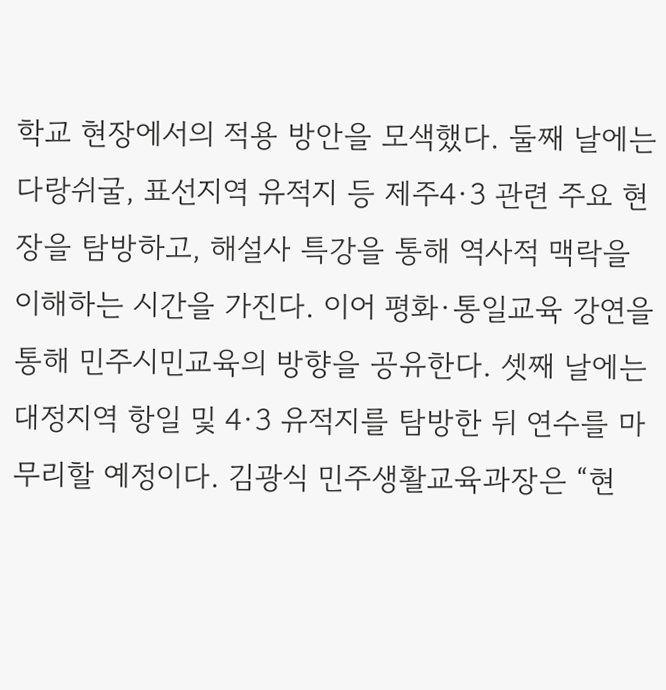학교 현장에서의 적용 방안을 모색했다. 둘째 날에는 다랑쉬굴, 표선지역 유적지 등 제주4·3 관련 주요 현장을 탐방하고, 해설사 특강을 통해 역사적 맥락을 이해하는 시간을 가진다. 이어 평화·통일교육 강연을 통해 민주시민교육의 방향을 공유한다. 셋째 날에는 대정지역 항일 및 4·3 유적지를 탐방한 뒤 연수를 마무리할 예정이다. 김광식 민주생활교육과장은 “현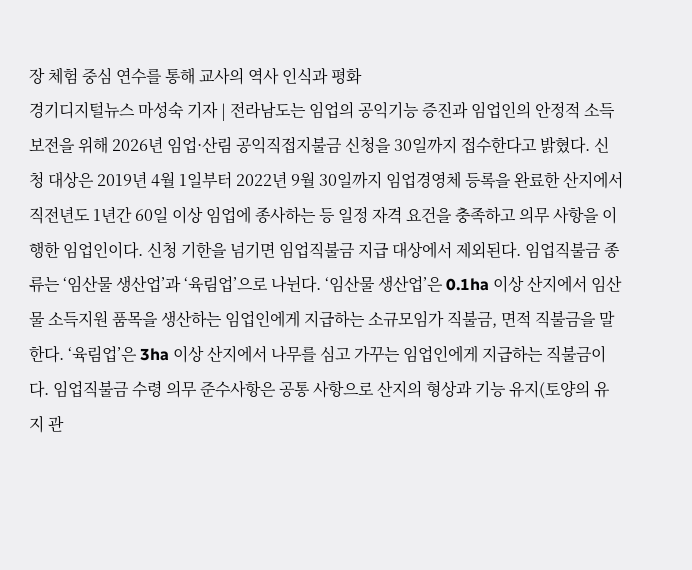장 체험 중심 연수를 통해 교사의 역사 인식과 평화
경기디지털뉴스 마성숙 기자 | 전라남도는 임업의 공익기능 증진과 임업인의 안정적 소득 보전을 위해 2026년 임업·산림 공익직접지불금 신청을 30일까지 접수한다고 밝혔다. 신청 대상은 2019년 4월 1일부터 2022년 9월 30일까지 임업경영체 등록을 완료한 산지에서 직전년도 1년간 60일 이상 임업에 종사하는 등 일정 자격 요건을 충족하고 의무 사항을 이행한 임업인이다. 신청 기한을 넘기면 임업직불금 지급 대상에서 제외된다. 임업직불금 종류는 ‘임산물 생산업’과 ‘육림업’으로 나뉜다. ‘임산물 생산업’은 0.1ha 이상 산지에서 임산물 소득지원 품목을 생산하는 임업인에게 지급하는 소규모임가 직불금, 면적 직불금을 말한다. ‘육림업’은 3ha 이상 산지에서 나무를 심고 가꾸는 임업인에게 지급하는 직불금이다. 임업직불금 수령 의무 준수사항은 공통 사항으로 산지의 형상과 기능 유지(토양의 유지 관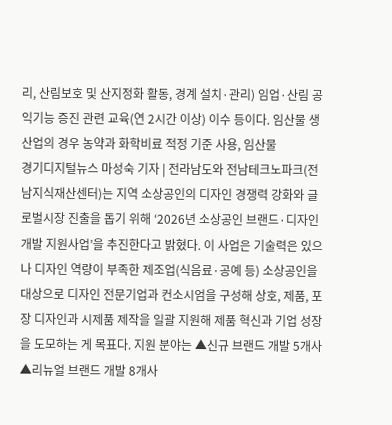리, 산림보호 및 산지정화 활동, 경계 설치·관리) 임업·산림 공익기능 증진 관련 교육(연 2시간 이상) 이수 등이다. 임산물 생산업의 경우 농약과 화학비료 적정 기준 사용, 임산물
경기디지털뉴스 마성숙 기자 | 전라남도와 전남테크노파크(전남지식재산센터)는 지역 소상공인의 디자인 경쟁력 강화와 글로벌시장 진출을 돕기 위해 ‘2026년 소상공인 브랜드·디자인 개발 지원사업’을 추진한다고 밝혔다. 이 사업은 기술력은 있으나 디자인 역량이 부족한 제조업(식음료·공예 등) 소상공인을 대상으로 디자인 전문기업과 컨소시엄을 구성해 상호, 제품, 포장 디자인과 시제품 제작을 일괄 지원해 제품 혁신과 기업 성장을 도모하는 게 목표다. 지원 분야는 ▲신규 브랜드 개발 5개사 ▲리뉴얼 브랜드 개발 8개사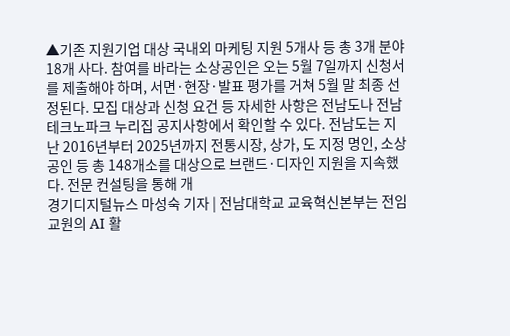▲기존 지원기업 대상 국내외 마케팅 지원 5개사 등 총 3개 분야 18개 사다. 참여를 바라는 소상공인은 오는 5월 7일까지 신청서를 제출해야 하며, 서면·현장·발표 평가를 거쳐 5월 말 최종 선정된다. 모집 대상과 신청 요건 등 자세한 사항은 전남도나 전남테크노파크 누리집 공지사항에서 확인할 수 있다. 전남도는 지난 2016년부터 2025년까지 전통시장, 상가, 도 지정 명인, 소상공인 등 총 148개소를 대상으로 브랜드·디자인 지원을 지속했다. 전문 컨설팅을 통해 개
경기디지털뉴스 마성숙 기자 | 전남대학교 교육혁신본부는 전임교원의 AI 활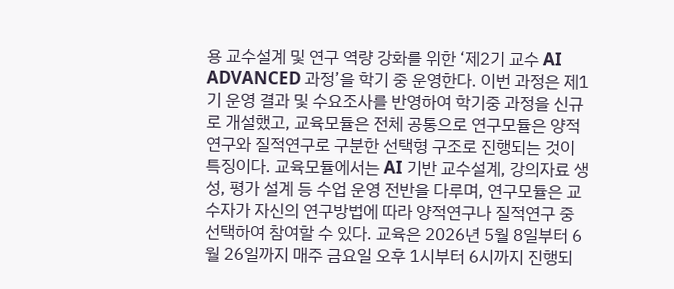용 교수설계 및 연구 역량 강화를 위한 ‘제2기 교수 AI ADVANCED 과정’을 학기 중 운영한다. 이번 과정은 제1기 운영 결과 및 수요조사를 반영하여 학기중 과정을 신규로 개설했고, 교육모듈은 전체 공통으로 연구모듈은 양적연구와 질적연구로 구분한 선택형 구조로 진행되는 것이 특징이다. 교육모듈에서는 AI 기반 교수설계, 강의자료 생성, 평가 설계 등 수업 운영 전반을 다루며, 연구모듈은 교수자가 자신의 연구방법에 따라 양적연구나 질적연구 중 선택하여 참여할 수 있다. 교육은 2026년 5월 8일부터 6월 26일까지 매주 금요일 오후 1시부터 6시까지 진행되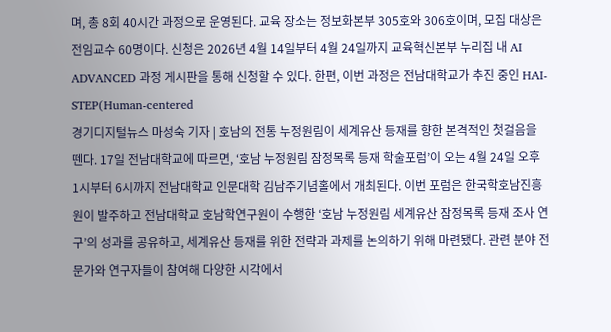며, 총 8회 40시간 과정으로 운영된다. 교육 장소는 정보화본부 305호와 306호이며, 모집 대상은 전임교수 60명이다. 신청은 2026년 4월 14일부터 4월 24일까지 교육혁신본부 누리집 내 AI ADVANCED 과정 게시판을 통해 신청할 수 있다. 한편, 이번 과정은 전남대학교가 추진 중인 HAI-STEP(Human-centered
경기디지털뉴스 마성숙 기자 | 호남의 전통 누정원림이 세계유산 등재를 향한 본격적인 첫걸음을 뗀다. 17일 전남대학교에 따르면, ‘호남 누정원림 잠정목록 등재 학술포럼’이 오는 4월 24일 오후 1시부터 6시까지 전남대학교 인문대학 김남주기념홀에서 개최된다. 이번 포럼은 한국학호남진흥원이 발주하고 전남대학교 호남학연구원이 수행한 ‘호남 누정원림 세계유산 잠정목록 등재 조사 연구’의 성과를 공유하고, 세계유산 등재를 위한 전략과 과제를 논의하기 위해 마련됐다. 관련 분야 전문가와 연구자들이 참여해 다양한 시각에서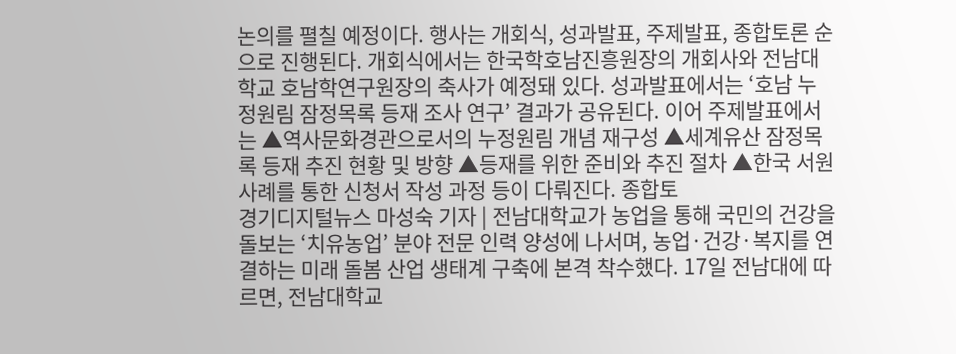논의를 펼칠 예정이다. 행사는 개회식, 성과발표, 주제발표, 종합토론 순으로 진행된다. 개회식에서는 한국학호남진흥원장의 개회사와 전남대학교 호남학연구원장의 축사가 예정돼 있다. 성과발표에서는 ‘호남 누정원림 잠정목록 등재 조사 연구’ 결과가 공유된다. 이어 주제발표에서는 ▲역사문화경관으로서의 누정원림 개념 재구성 ▲세계유산 잠정목록 등재 추진 현황 및 방향 ▲등재를 위한 준비와 추진 절차 ▲한국 서원 사례를 통한 신청서 작성 과정 등이 다뤄진다. 종합토
경기디지털뉴스 마성숙 기자 | 전남대학교가 농업을 통해 국민의 건강을 돌보는 ‘치유농업’ 분야 전문 인력 양성에 나서며, 농업·건강·복지를 연결하는 미래 돌봄 산업 생태계 구축에 본격 착수했다. 17일 전남대에 따르면, 전남대학교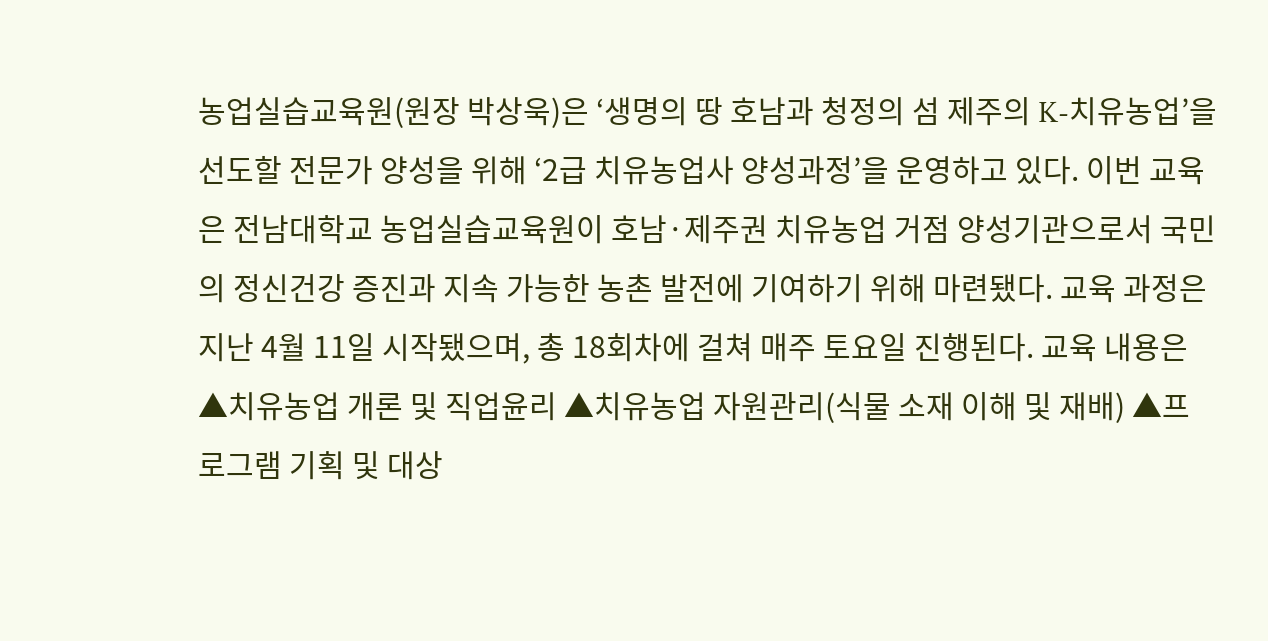농업실습교육원(원장 박상욱)은 ‘생명의 땅 호남과 청정의 섬 제주의 K-치유농업’을 선도할 전문가 양성을 위해 ‘2급 치유농업사 양성과정’을 운영하고 있다. 이번 교육은 전남대학교 농업실습교육원이 호남·제주권 치유농업 거점 양성기관으로서 국민의 정신건강 증진과 지속 가능한 농촌 발전에 기여하기 위해 마련됐다. 교육 과정은 지난 4월 11일 시작됐으며, 총 18회차에 걸쳐 매주 토요일 진행된다. 교육 내용은 ▲치유농업 개론 및 직업윤리 ▲치유농업 자원관리(식물 소재 이해 및 재배) ▲프로그램 기획 및 대상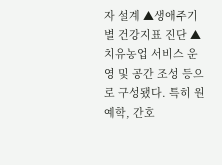자 설계 ▲생애주기별 건강지표 진단 ▲치유농업 서비스 운영 및 공간 조성 등으로 구성됐다. 특히 원예학, 간호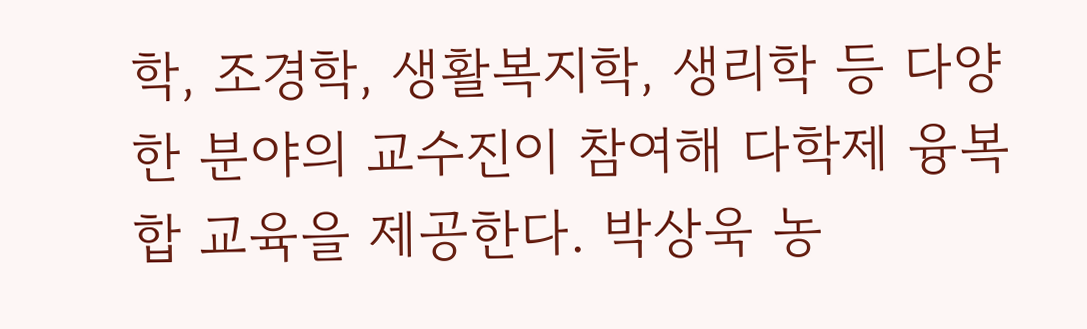학, 조경학, 생활복지학, 생리학 등 다양한 분야의 교수진이 참여해 다학제 융복합 교육을 제공한다. 박상욱 농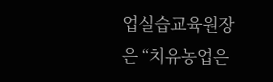업실습교육원장은 “치유농업은